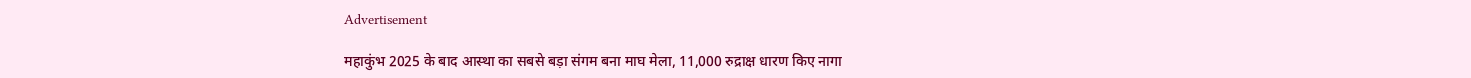Advertisement

महाकुंभ 2025 के बाद आस्था का सबसे बड़ा संगम बना माघ मेला, 11,000 रुद्राक्ष धारण किए नागा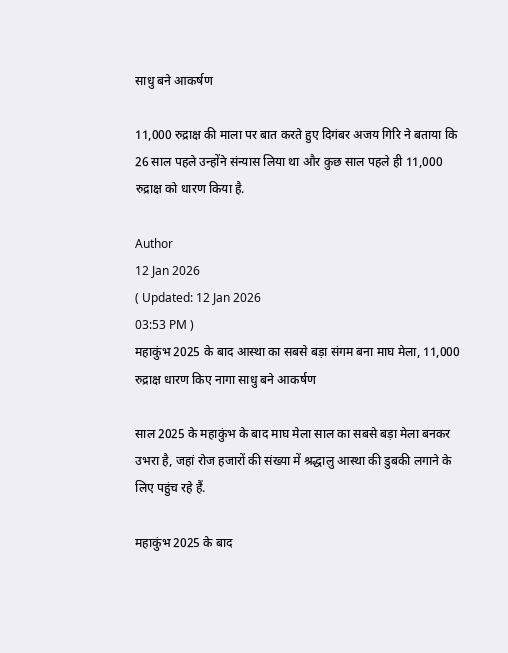साधु बने आकर्षण

11,000 रुद्राक्ष की माला पर बात करते हुए दिगंबर अजय गिरि ने बताया कि 26 साल पहले उन्होंने संन्यास लिया था और कुछ साल पहले ही 11,000 रुद्राक्ष को धारण किया है.

Author
12 Jan 2026
( Updated: 12 Jan 2026
03:53 PM )
महाकुंभ 2025 के बाद आस्था का सबसे बड़ा संगम बना माघ मेला, 11,000 रुद्राक्ष धारण किए नागा साधु बने आकर्षण

साल 2025 के महाकुंभ के बाद माघ मेला साल का सबसे बड़ा मेला बनकर उभरा है, जहां रोज हजारों की संख्या में श्रद्धालु आस्था की डुबकी लगाने के लिए पहुंच रहे हैं.

महाकुंभ 2025 के बाद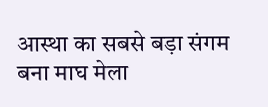आस्था का सबसे बड़ा संगम बना माघ मेला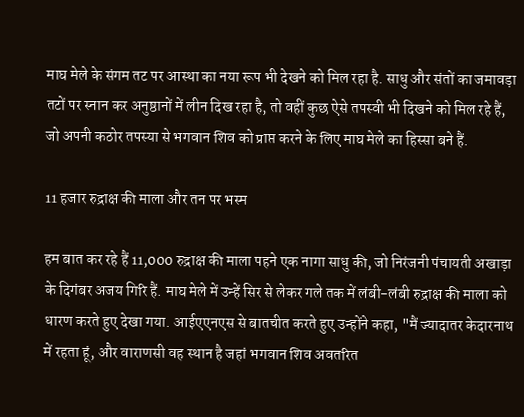माघ मेले के संगम तट पर आस्था का नया रूप भी देखने को मिल रहा है. साधु और संतों का जमावड़ा तटों पर स्नान कर अनुष्ठानों में लीन दिख रहा है, तो वहीं कुछ ऐसे तपस्वी भी दिखने को मिल रहे हैं, जो अपनी कठोर तपस्या से भगवान शिव को प्राप्त करने के लिए माघ मेले का हिस्सा बने हैं.

11 हजार रुद्राक्ष की माला और तन पर भस्म

हम बात कर रहे हैं 11,000 रुद्राक्ष की माला पहने एक नागा साधु की, जो निरंजनी पंचायती अखाड़ा के दिगंबर अजय गिरि हैं. माघ मेले में उन्हें सिर से लेकर गले तक में लंबी-लंबी रुद्राक्ष की माला को धारण करते हुए देखा गया. आईएएनएस से बातचीत करते हुए उन्होंने कहा, "मैं ज्यादातर केदारनाथ में रहता हूं, और वाराणसी वह स्थान है जहां भगवान शिव अवतरित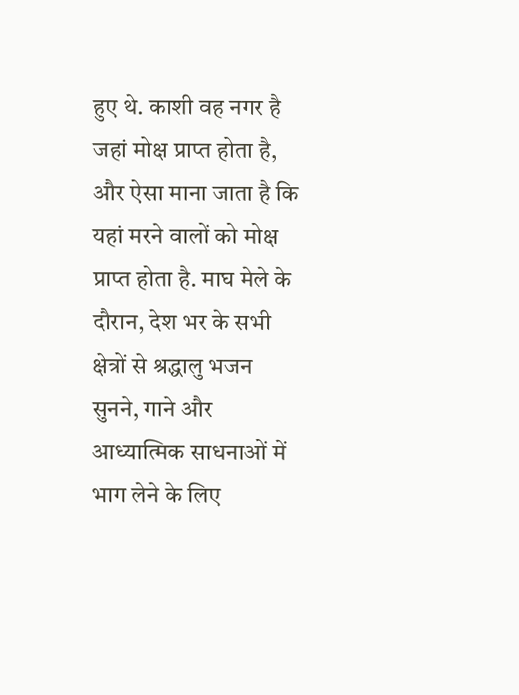हुए थे. काशी वह नगर है जहां मोक्ष प्राप्त होता है, और ऐसा माना जाता है कि यहां मरने वालों को मोक्ष प्राप्त होता है. माघ मेले के दौरान, देश भर के सभी क्षेत्रों से श्रद्धालु भजन सुनने, गाने और आध्यात्मिक साधनाओं में भाग लेने के लिए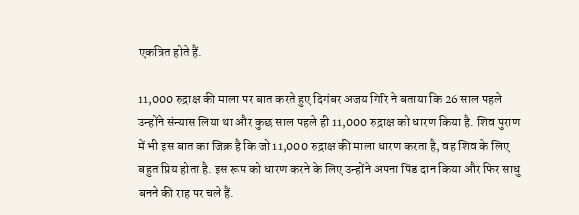एकत्रित होते हैं.

11,000 रुद्राक्ष की माला पर बात करते हुए दिगंबर अजय गिरि ने बताया कि 26 साल पहले उन्होंने संन्यास लिया था और कुछ साल पहले ही 11,000 रुद्राक्ष को धारण किया है. शिव पुराण में भी इस बात का जिक्र है कि जो 11,000 रुद्राक्ष की माला धारण करता है, वह शिव के लिए बहुत प्रिय होता है. इस रूप को धारण करने के लिए उन्होंने अपना पिंड दान किया और फिर साधु बनने की राह पर चले हैं.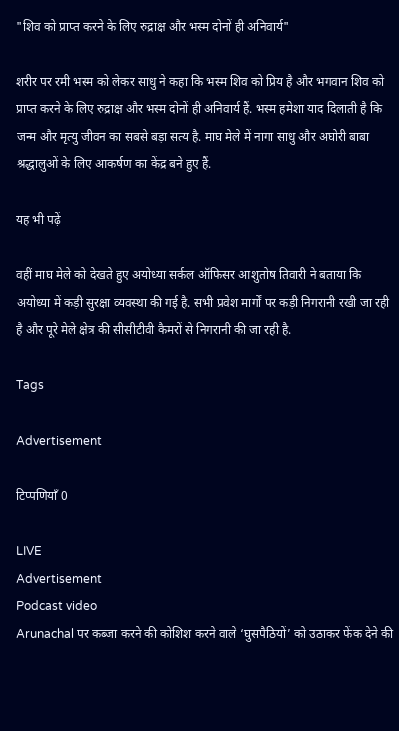"शिव को प्राप्त करने के लिए रुद्राक्ष और भस्म दोनों ही अनिवार्य"

शरीर पर रमी भस्म को लेकर साधु ने कहा कि भस्म शिव को प्रिय है और भगवान शिव को प्राप्त करने के लिए रुद्राक्ष और भस्म दोनों ही अनिवार्य हैं. भस्म हमेशा याद दिलाती है कि जन्म और मृत्यु जीवन का सबसे बड़ा सत्य है. माघ मेले में नागा साधु और अघोरी बाबा श्रद्धालुओं के लिए आकर्षण का केंद्र बने हुए हैं.

यह भी पढ़ें

वहीं माघ मेले को देखते हुए अयोध्या सर्कल ऑफिसर आशुतोष तिवारी ने बताया कि अयोध्या में कड़ी सुरक्षा व्यवस्था की गई है. सभी प्रवेश मार्गों पर कड़ी निगरानी रखी जा रही है और पूरे मेले क्षेत्र की सीसीटीवी कैमरों से निगरानी की जा रही है.

Tags

Advertisement

टिप्पणियाँ 0

LIVE
Advertisement
Podcast video
Arunachal पर कब्जा करने की कोशिश करने वाले ‘घुसपैठियों’ को उठाकर फेंक देने की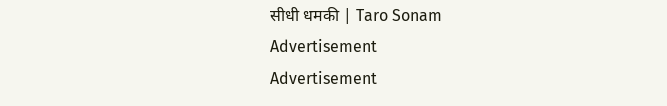सीधी धमकी | Taro Sonam
Advertisement
Advertisement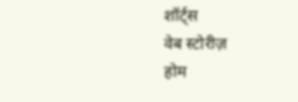शॉर्ट्स
वेब स्टोरीज़
होम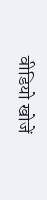वीडियो खोजें